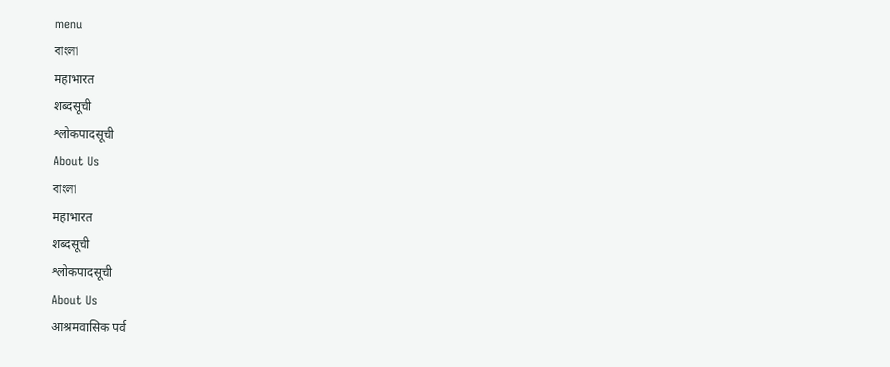menu
বাংলা
महाभारत
शब्दसूची
श्लोकपादसूची
About Us
বাংলা
महाभारत
शब्दसूची
श्लोकपादसूची
About Us
आश्रमवासिक पर्व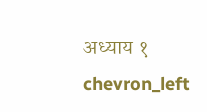अध्याय १
chevron_left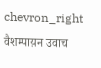chevron_right
वैशम्पाय़न उवाच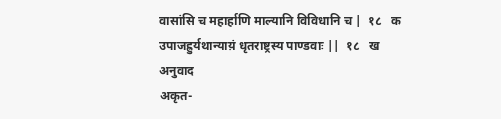वासांसि च महार्हाणि माल्यानि विविधानि च |  १८   क
उपाजह्रुर्यथान्याय़ं धृतराष्ट्रस्य पाण्डवाः ||  १८   ख
अनुवाद
अकृत-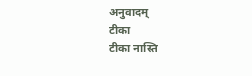अनुवादम्
टीका
टीका नास्ति